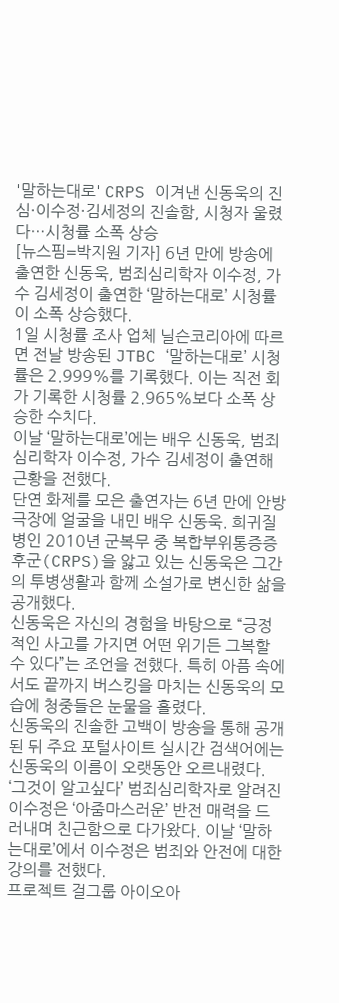'말하는대로' CRPS 이겨낸 신동욱의 진심·이수정·김세정의 진솔함, 시청자 울렸다…시청률 소폭 상승
[뉴스핌=박지원 기자] 6년 만에 방송에 출연한 신동욱, 범죄심리학자 이수정, 가수 김세정이 출연한 ‘말하는대로’ 시청률이 소폭 상승했다.
1일 시청률 조사 업체 닐슨코리아에 따르면 전날 방송된 JTBC ‘말하는대로’ 시청률은 2.999%를 기록했다. 이는 직전 회가 기록한 시청률 2.965%보다 소폭 상승한 수치다.
이날 ‘말하는대로’에는 배우 신동욱, 범죄심리학자 이수정, 가수 김세정이 출연해 근황을 전했다.
단연 화제를 모은 출연자는 6년 만에 안방극장에 얼굴을 내민 배우 신동욱. 희귀질병인 2010년 군복무 중 복합부위통증증후군(CRPS)을 앓고 있는 신동욱은 그간의 투병생활과 함께 소설가로 변신한 삶을 공개했다.
신동욱은 자신의 경험을 바탕으로 “긍정적인 사고를 가지면 어떤 위기든 그복할 수 있다”는 조언을 전했다. 특히 아픔 속에서도 끝까지 버스킹을 마치는 신동욱의 모습에 청중들은 눈물을 흘렸다.
신동욱의 진솔한 고백이 방송을 통해 공개된 뒤 주요 포털사이트 실시간 검색어에는 신동욱의 이름이 오랫동안 오르내렸다.
‘그것이 알고싶다’ 범죄심리학자로 알려진 이수정은 ‘아줌마스러운’ 반전 매력을 드러내며 친근함으로 다가왔다. 이날 ‘말하는대로’에서 이수정은 범죄와 안전에 대한 강의를 전했다.
프로젝트 걸그룹 아이오아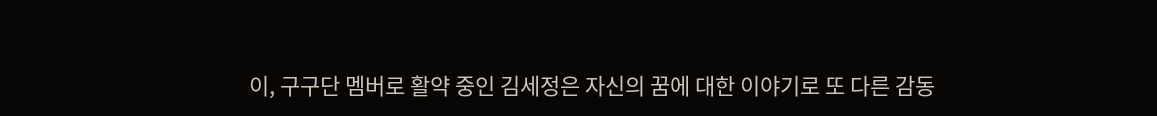이, 구구단 멤버로 활약 중인 김세정은 자신의 꿈에 대한 이야기로 또 다른 감동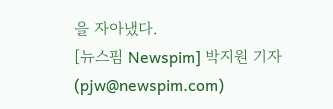을 자아냈다.
[뉴스핌 Newspim] 박지원 기자 (pjw@newspim.com)